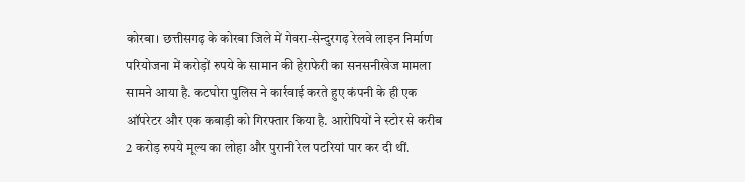कोरबा। छत्तीसगढ़ के कोरबा जिले में गेवरा-सेन्दुरगढ़ रेलवे लाइन निर्माण परियोजना में करोड़ों रुपये के सामान की हेराफेरी का सनसनीखेज मामला सामने आया है. कटघोरा पुलिस ने कार्रवाई करते हुए कंपनी के ही एक ऑपरेटर और एक कबाड़ी को गिरफ्तार किया है. आरोपियों ने स्टोर से करीब 2 करोड़ रुपये मूल्य का लोहा और पुरानी रेल पटरियां पार कर दी थीं.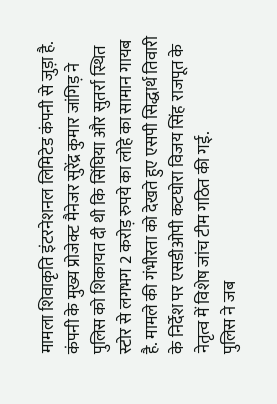मामला शिवाकृति इंटरनेशनल लिमिटेड कंपनी से जुड़ा है. कंपनी के मुख्य प्रोजेक्ट मैनेजर सुरेंद्र कुमार जांगिड़ ने पुलिस को शिकायत दी थी कि सिंघिया और सुतर्रा स्थित स्टोर से लगभग 2 करोड़ रुपये का लोहे का सामान गायब है. मामले की गंभीरता को देखते हुए एसपी सिद्धार्थ तिवारी के निर्देश पर एसडीओपी कटघोरा विजय सिंह राजपूत के नेतृत्व में विशेष जांच टीम गठित की गई.
पुलिस ने जब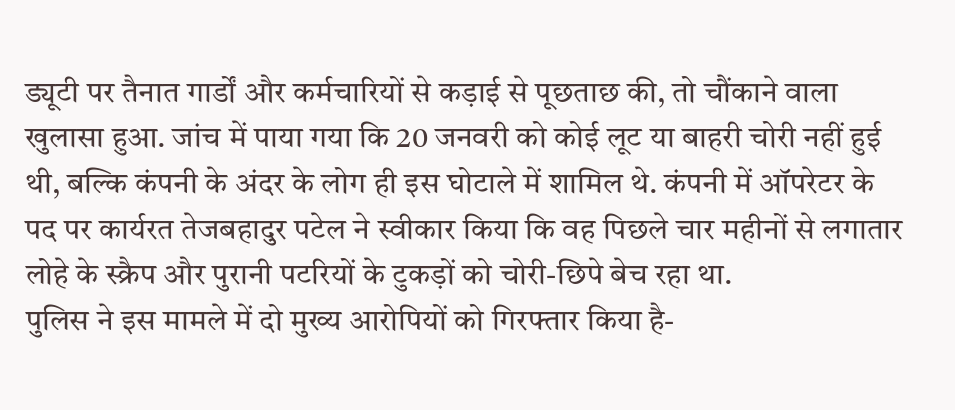ड्यूटी पर तैनात गार्डों और कर्मचारियों से कड़ाई से पूछताछ की, तो चौंकाने वाला खुलासा हुआ. जांच में पाया गया कि 20 जनवरी को कोई लूट या बाहरी चोरी नहीं हुई थी, बल्कि कंपनी के अंदर के लोग ही इस घोटाले में शामिल थे. कंपनी में ऑपरेटर के पद पर कार्यरत तेजबहादुर पटेल ने स्वीकार किया कि वह पिछले चार महीनों से लगातार लोहे के स्क्रैप और पुरानी पटरियों के टुकड़ों को चोरी-छिपे बेच रहा था.
पुलिस ने इस मामले में दो मुख्य आरोपियों को गिरफ्तार किया है-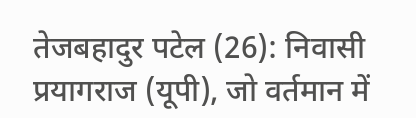तेजबहादुर पटेल (26): निवासी प्रयागराज (यूपी), जो वर्तमान में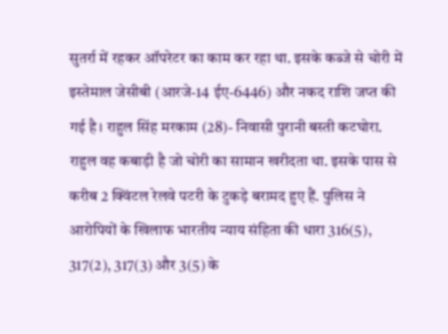सुतर्रा में रहकर ऑपरेटर का काम कर रहा था. इसके कब्जे से चोरी में इस्तेमाल जेसीबी (आरजे-14 ईए-6446) और नकद राशि जप्त की गई है। राहुल सिंह मरकाम (28)- निवासी पुरानी बस्ती कटघोरा. राहुल वह कबाड़ी है जो चोरी का सामान खरीदता था. इसके पास से करीब 2 क्विंटल रेलवे पटरी के टुकड़े बरामद हुए हैं. पुलिस ने आरोपियों के खिलाफ भारतीय न्याय संहिता की धारा 316(5), 317(2), 317(3) और 3(5) के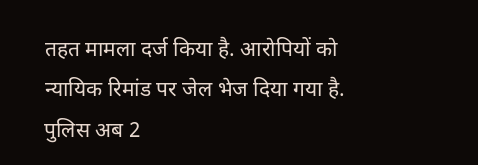तहत मामला दर्ज किया है. आरोपियों को न्यायिक रिमांड पर जेल भेज दिया गया है. पुलिस अब 2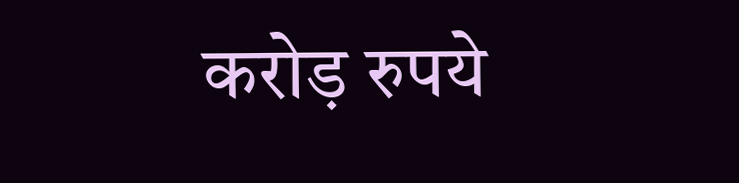करोड़ रुपये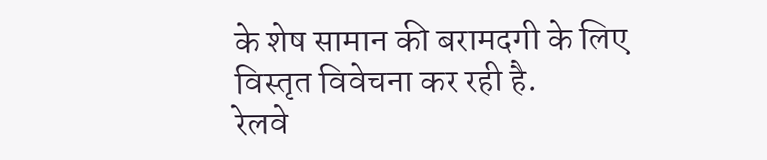के शेष सामान की बरामदगी के लिए विस्तृत विवेचना कर रही है.
रेलवे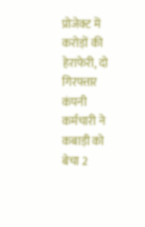प्रोजेक्ट में करोड़ों की हेराफेरी, दो गिरफ्तार
कंपनी कर्मचारी ने कबाड़ी को बेचा 2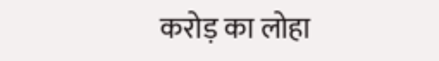करोड़ का लोहा